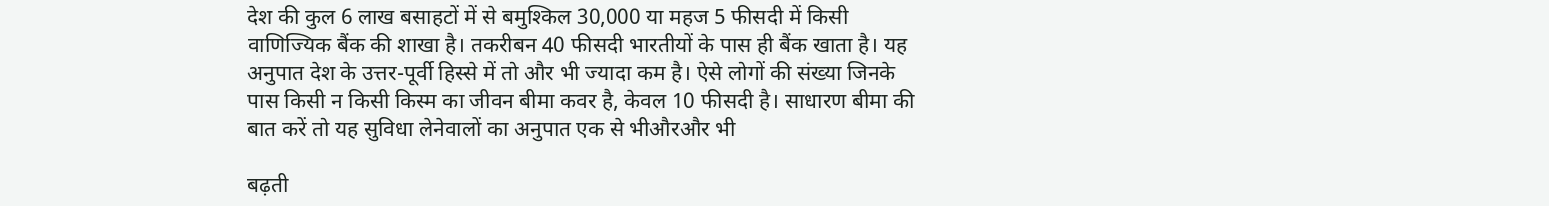देश की कुल 6 लाख बसाहटों में से बमुश्किल 30,000 या महज 5 फीसदी में किसी वाणिज्यिक बैंक की शाखा है। तकरीबन 40 फीसदी भारतीयों के पास ही बैंक खाता है। यह अनुपात देश के उत्तर-पूर्वी हिस्से में तो और भी ज्यादा कम है। ऐसे लोगों की संख्या जिनके पास किसी न किसी किस्म का जीवन बीमा कवर है, केवल 10 फीसदी है। साधारण बीमा की बात करें तो यह सुविधा लेनेवालों का अनुपात एक से भीऔरऔर भी

बढ़ती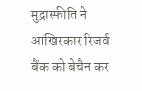मुद्रास्फीति ने आखिरकार रिजर्व बैंक को बेचैन कर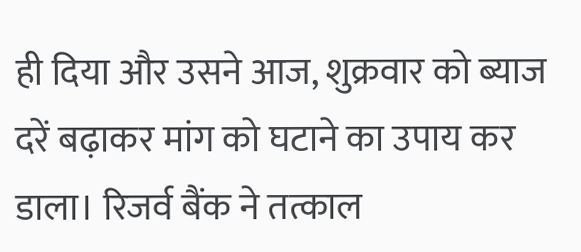ही दिया और उसने आज, शुक्रवार को ब्याज दरें बढ़ाकर मांग को घटाने का उपाय कर डाला। रिजर्व बैंक ने तत्काल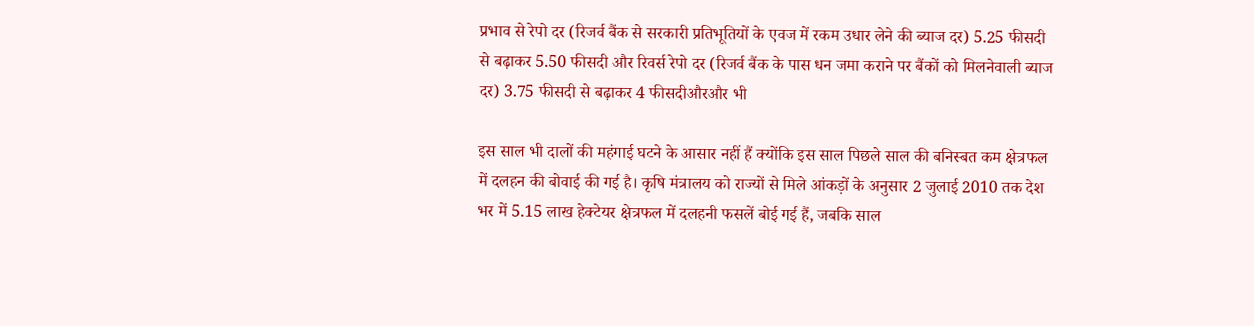प्रभाव से रेपो दर (रिजर्व बैंक से सरकारी प्रतिभूतियों के एवज में रकम उधार लेने की ब्याज दर) 5.25 फीसदी से बढ़ाकर 5.50 फीसदी और रिवर्स रेपो दर (रिजर्व बैंक के पास धन जमा कराने पर बैंकों को मिलनेवाली ब्याज दर) 3.75 फीसदी से बढ़ाकर 4 फीसदीऔरऔर भी

इस साल भी दालों की महंगाई घटने के आसार नहीं हैं क्योंकि इस साल पिछले साल की बनिस्बत कम क्षेत्रफल में दलहन की बोवाई की गई है। कृषि मंत्रालय को राज्यों से मिले आंकड़ों के अनुसार 2 जुलाई 2010 तक देश भर में 5.15 लाख हेक्टेयर क्षेत्रफल में दलहनी फसलें बोई गई हैं, जबकि साल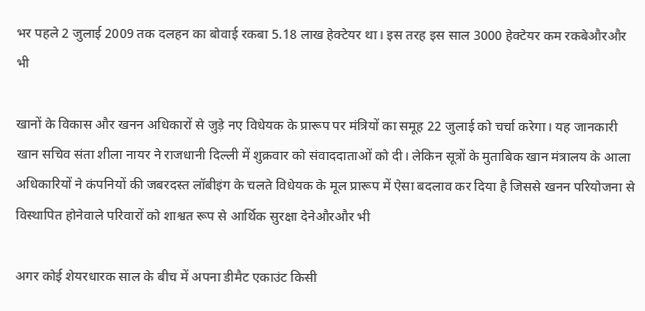भर पहले 2 जुलाई 2009 तक दलहन का बोवाई रकबा 5.18 लाख हेक्टेयर था। इस तरह इस साल 3000 हेक्टेयर कम रकबेऔरऔर भी

खानों के विकास और खनन अधिकारों से जुड़े नए विधेयक के प्रारूप पर मंत्रियों का समूह 22 जुलाई को चर्चा करेगा। यह जानकारी खान सचिव संता शीला नायर ने राजधानी दिल्ली में शुक्रवार को संवाददाताओं को दी। लेकिन सूत्रों के मुताबिक खान मंत्रालय के आला अधिकारियों ने कंपनियों की जबरदस्त लॉबीइंग के चलते विधेयक के मूल प्रारूप में ऐसा बदलाव कर दिया है जिससे खनन परियोजना से विस्थापित होनेवाले परिवारों को शाश्वत रूप से आर्थिक सुरक्षा देनेऔरऔर भी

अगर कोई शेयरधारक साल के बीच में अपना डीमैट एकाउंट किसी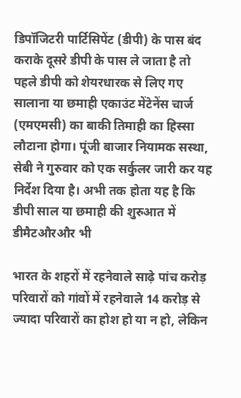डिपॉजिटरी पार्टिसिपेंट (डीपी) के पास बंद कराके दूसरे डीपी के पास ले जाता है तो पहले डीपी को शेयरधारक से लिए गए सालाना या छमाही एकाउंट मेंटेनेंस चार्ज (एमएमसी) का बाकी तिमाही का हिस्सा लौटाना होगा। पूंजी बाजार नियामक सस्था, सेबी ने गुरुवार को एक सर्कुलर जारी कर यह निर्देश दिया है। अभी तक होता यह है कि डीपी साल या छमाही की शुरुआत में डीमैटऔरऔर भी

भारत के शहरों में रहनेवाले साढ़े पांच करोड़ परिवारों को गांवों में रहनेवाले 14 करोड़ से ज्यादा परिवारों का होश हो या न हो, लेकिन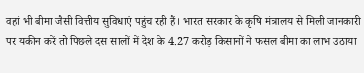वहां भी बीमा जैसी वित्तीय सुविधाएं पहुंच रही हैं। भारत सरकार के कृषि मंत्रालय से मिली जानकारी पर यकीन करें तो पिछले दस सालों में देश के 4.27 करोड़ किसानों ने फसल बीमा का लाभ उठाया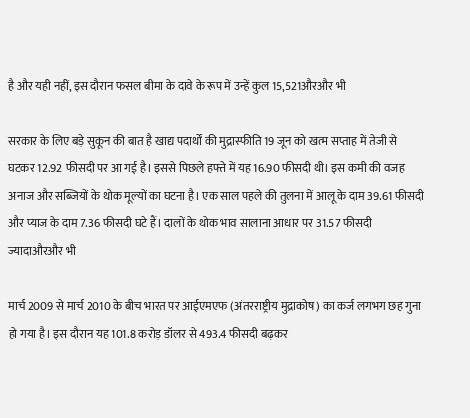है और यही नहीं, इस दौरान फसल बीमा के दावे के रूप में उन्हें कुल 15,521औरऔर भी

सरकार के लिए बड़े सुकून की बात है खाद्य पदार्थों की मुद्रास्फीति 19 जून को खत्म सप्ताह में तेजी से घटकर 12.92 फीसदी पर आ गई है। इससे पिछले हफ्ते में यह 16.90 फीसदी थी। इस कमी की वजह अनाज और सब्जियों के थोक मूल्यों का घटना है। एक साल पहले की तुलना में आलू के दाम 39.61 फीसदी और प्याज के दाम 7.36 फीसदी घटे हैं। दालों के थोक भाव सालाना आधार पर 31.57 फीसदी ज्यादाऔरऔर भी

मार्च 2009 से मार्च 2010 के बीच भारत पर आईएमएफ (अंतरराष्ट्रीय मुद्राकोष) का कर्ज लगभग छह गुना हो गया है। इस दौरान यह 101.8 करोड़ डॉलर से 493.4 फीसदी बढ़कर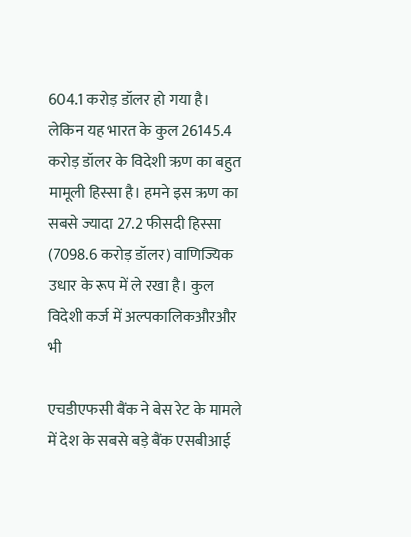604.1 करोड़ डॉलर हो गया है। लेकिन यह भारत के कुल 26145.4 करोड़ डॉलर के विदेशी ऋण का बहुत मामूली हिस्सा है। हमने इस ऋण का सबसे ज्यादा 27.2 फीसदी हिस्सा (7098.6 करोड़ डॉलर) वाणिज्यिक उधार के रूप में ले रखा है। कुल विदेशी कर्ज में अल्पकालिकऔरऔर भी

एचडीएफसी बैंक ने बेस रेट के मामले में देश के सबसे बड़े बैंक एसबीआई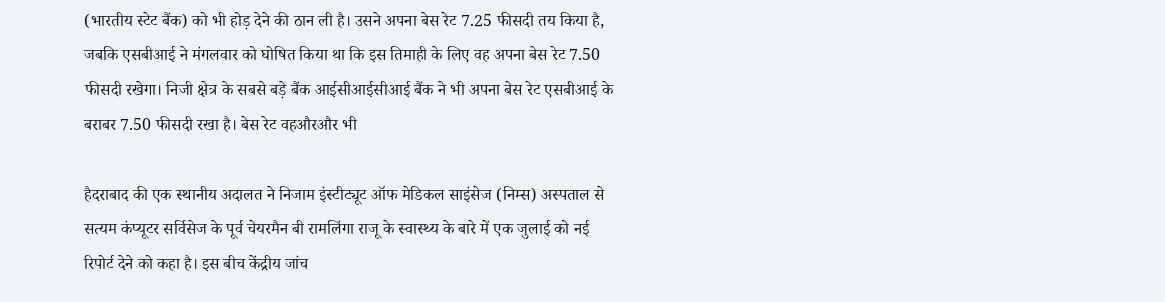(भारतीय स्टेट बैंक) को भी होड़ देने की ठान ली है। उसने अपना बेस रेट 7.25 फीसदी तय किया है, जबकि एसबीआई ने मंगलवार को घोषित किया था कि इस तिमाही के लिए वह अपना बेस रेट 7.50 फीसदी रखेगा। निजी क्षेत्र के सबसे बड़े बैंक आईसीआईसीआई बैंक ने भी अपना बेस रेट एसबीआई के बराबर 7.50 फीसदी रखा है। बेस रेट वहऔरऔर भी

हैदराबाद की एक स्थानीय अदालत ने निजाम इंस्टीट्यूट ऑफ मेडिकल साइंसेज (निम्स) अस्पताल से सत्यम कंप्यूटर सर्विसेज के पूर्व चेयरमैन बी रामलिंगा राजू के स्वास्थ्य के बारे में एक जुलाई को नई रिपोर्ट देने को कहा है। इस बीच केंद्रीय जांच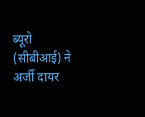ब्यूरो (सीबीआई) ने अर्जी दायर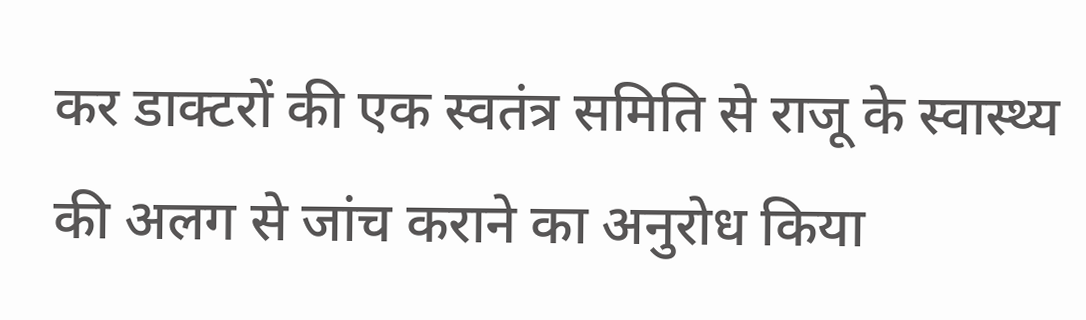कर डाक्टरों की एक स्वतंत्र समिति से राजू के स्वास्थ्य की अलग से जांच कराने का अनुरोध किया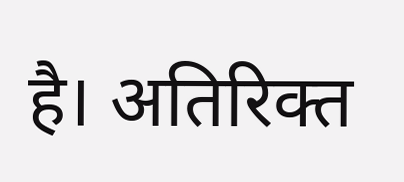है। अतिरिक्त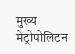मुख्य मेट्रोपोलिटन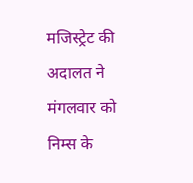मजिस्ट्रेट की अदालत ने मंगलवार को निम्स के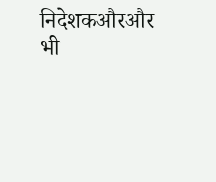निदेशकऔरऔर भी